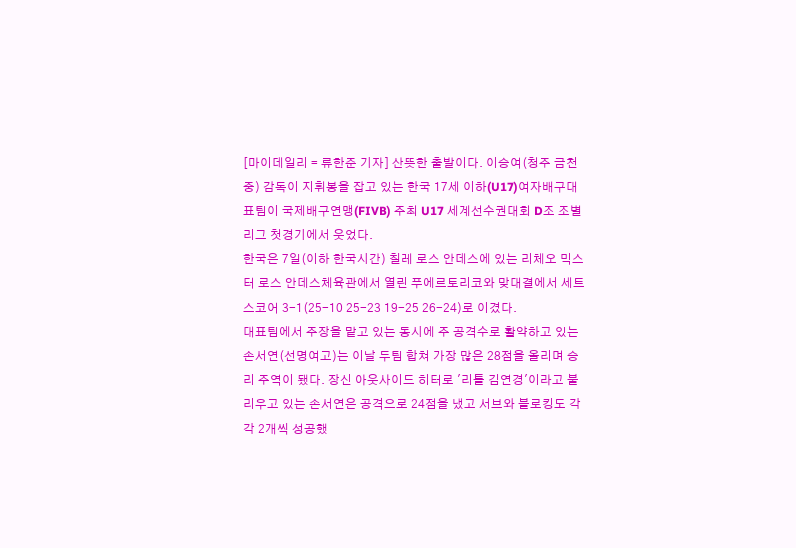[마이데일리 = 류한준 기자] 산뜻한 출발이다. 이승여(청주 금천중) 감독이 지휘봉을 잡고 있는 한국 17세 이하(U17)여자배구대표팀이 국제배구연맹(FIVB) 주최 U17 세계선수권대회 D조 조별리그 첫경기에서 웃었다.
한국은 7일(이하 한국시간) 칠레 로스 안데스에 있는 리체오 믹스터 로스 안데스체육관에서 열린 푸에르토리코와 맞대결에서 세트 스코어 3-1(25-10 25-23 19-25 26-24)로 이겼다.
대표팀에서 주장을 맡고 있는 동시에 주 공격수로 활약하고 있는 손서연(선명여고)는 이날 두팀 합쳐 가장 많은 28점을 올리며 승리 주역이 됐다. 장신 아웃사이드 히터로 '리틀 김연경'이라고 불리우고 있는 손서연은 공격으로 24점을 냈고 서브와 블로킹도 각각 2개씩 성공했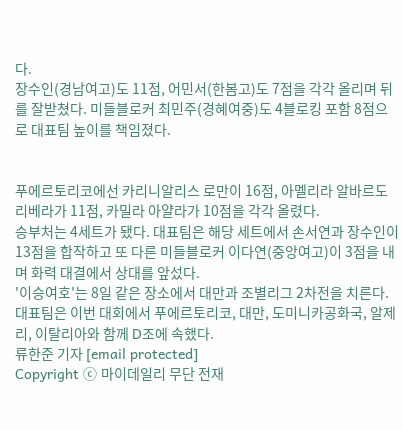다.
장수인(경남여고)도 11점, 어민서(한봄고)도 7점을 각각 올리며 뒤를 잘받쳤다. 미들블로커 최민주(경혜여중)도 4블로킹 포함 8점으로 대표팀 높이를 책임졌다.


푸에르토리코에선 카리니알리스 로만이 16점, 아멜리라 알바르도 리베라가 11점, 카밀라 아얄라가 10점을 각각 올렸다.
승부처는 4세트가 됐다. 대표팀은 해당 세트에서 손서연과 장수인이 13점을 합작하고 또 다른 미들블로커 이다연(중앙여고)이 3점을 내며 화력 대결에서 상대를 앞섰다.
'이승여호'는 8일 같은 장소에서 대만과 조별리그 2차전을 치른다. 대표팀은 이번 대회에서 푸에르토리코, 대만, 도미니카공화국, 알제리, 이탈리아와 함께 D조에 속했다.
류한준 기자 [email protected]
Copyright ⓒ 마이데일리 무단 전재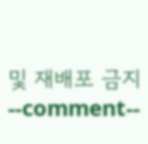및 재배포 금지
--comment--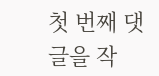첫 번째 댓글을 작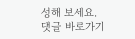성해 보세요.
댓글 바로가기